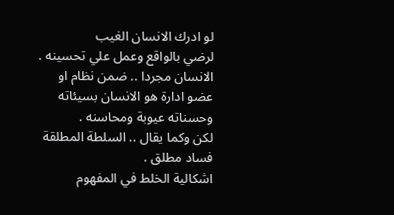لو ادرك الانسان الغيب
لرضي بالواقع وعمل علي تحسينه .
الانسان مجردا .. ضمن نظام او عضو ادارة هو الانسان بسيئاته
وحسناته عيوبة ومحاسنه .
لكن وكما يقال .. السلطة المطلقة فساد مطلق .
اشكالية الخلط في المفهوم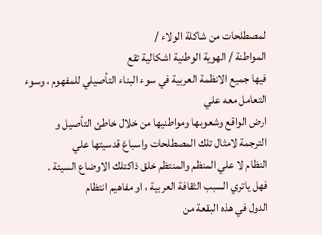لمصطلحات من شاكلة الولاء /
المواطنة / الهوية الوطنية اشكالية تقع
فيها جميع الانظمة العربية في سوء البناء التأصيلي للمفهوم ، وسوء التعامل معه علي
ارض الواقع وشعوبها ومواطنيها من خلال خاطئ التأصيل و
الترجمة لامثال تلك المصطلحات واسباغ قدسيتها علي
النظام لا علي المنظم والمنتظم خلق ذاكتلك الاوضاع السيئة .
فهل ياتري السبب الثقافة العربية ، او مفاهيم انتظام
الدول في هذه البقعة من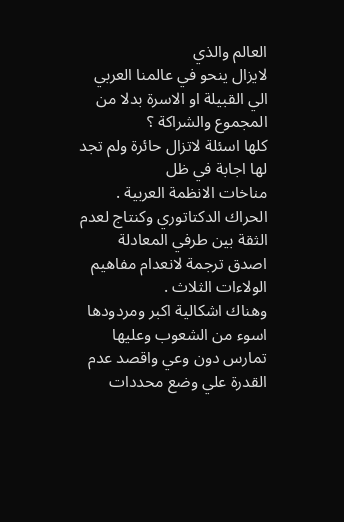العالم والذي
لايزال ينحو في عالمنا العربي الي القبيلة او الاسرة بدلا من المجموع والشراكة ؟
كلها اسئلة لاتزال حائرة ولم تجد لها اجابة في ظل
مناخات الانظمة العربية .
الحراك الدكتاتوري وكنتاج لعدم الثقة بين طرفي المعادلة
اصدق ترجمة لانعدام مفاهيم الولاءات الثلاث .
وهناك اشكالية اكبر ومردودها اسوء من الشعوب وعليها
تمارس دون وعي واقصد عدم القدرة علي وضع محددات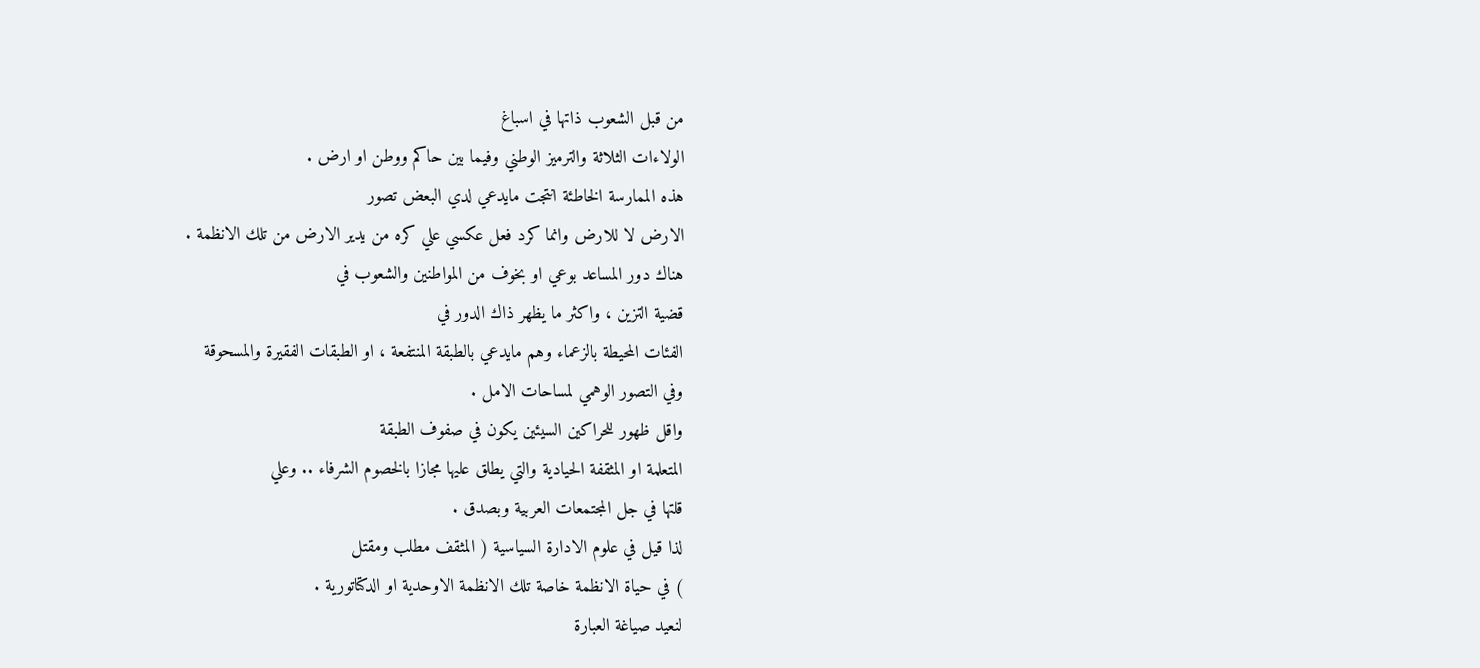من قبل الشعوب ذاتها في اسباغ
الولاءات الثلاثة والترميز الوطني وفيما بين حاكم ووطن او ارض .
هذه الممارسة الخاطئة انتجت مايدعي لدي البعض تصور
الارض لا للارض وانما كرد فعل عكسي علي كره من يدير الارض من تلك الانظمة .
هناك دور المساعد بوعي او بخوف من المواطنين والشعوب في
قضية التزين ، واكثر ما يظهر ذاك الدور في
الفئات المحيطة بالزعماء وهم مايدعي بالطبقة المنتفعة ، او الطبقات الفقيرة والمسحوقة
وفي التصور الوهمي لمساحات الامل .
واقل ظهور للحراكين السيئين يكون في صفوف الطبقة
المتعلمة او المثقفة الحيادية والتي يطلق عليها مجازا بالخصوم الشرفاء .. وعلي
قلتها في جل المجتمعات العربية وبصدق .
لذا قيل في علوم الادارة السياسية ( المثقف مطلب ومقتل
) في حياة الانظمة خاصة تلك الانظمة الاوحدية او الدكتاتورية .
لنعيد صياغة العبارة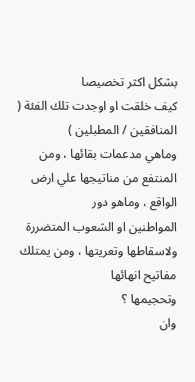بشكل اكثر تخصيصا
كيف خلقت او اوجدت تلك الفئة ( المنافقين / المطبلين )
وماهي مدعمات بقائها ، ومن المنتفع من مناتيجها علي ارض الواقع ، وماهو دور
المواطنين او الشعوب المتضررة ولاسقاطها وتعريتها ، ومن يمتلك مفاتيح انهائها
وتحجيمها ؟
وان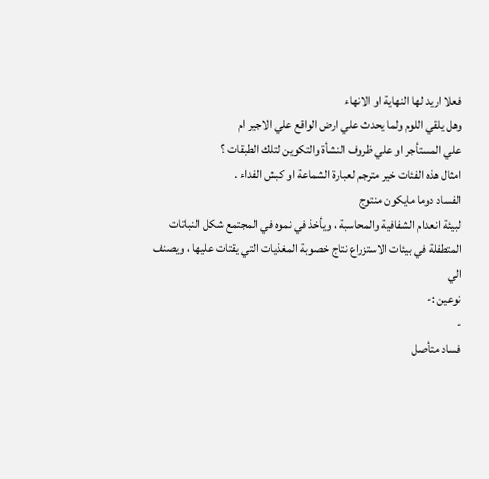فعلا اريد لها النهاية او الانهاء
وهل يلقي اللوم ولما يحدث علي ارض الواقع علي الاجير ام
علي المستأجر او علي ظروف النشأة والتكوين لتلك الطبقات ؟
امثال هذه الفئات خير مترجم لعبارة الشماعة او كبش الفداء .
الفساد دوما مايكون منتوج
لبيئة انعدام الشفافية والمحاسبة ، ويأخذ في نموه في المجتمع شكل النباتات
المتطفلة في بيئات الاستزراع نتاج خصوبة المغذيات التي يقتات عليها ، ويصنف الي
نوعين :-
-
فساد متأصل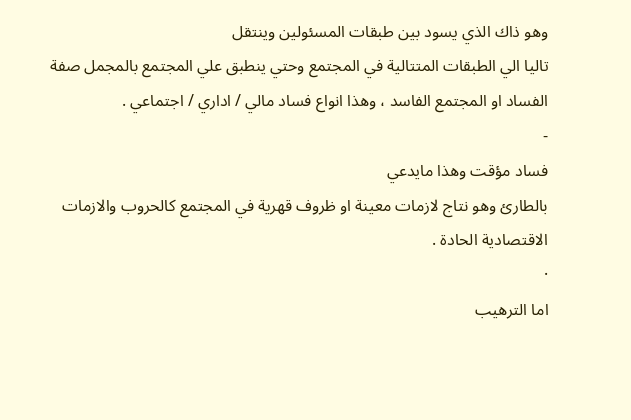وهو ذاك الذي يسود بين طبقات المسئولين وينتقل
تاليا الي الطبقات المتتالية في المجتمع وحتي ينطبق علي المجتمع بالمجمل صفة
الفساد او المجتمع الفاسد ، وهذا انواع فساد مالي / اداري / اجتماعي .
-
فساد مؤقت وهذا مايدعي
بالطارئ وهو نتاج لازمات معينة او ظروف قهرية في المجتمع كالحروب والازمات
الاقتصادية الحادة .
·
اما الترهيب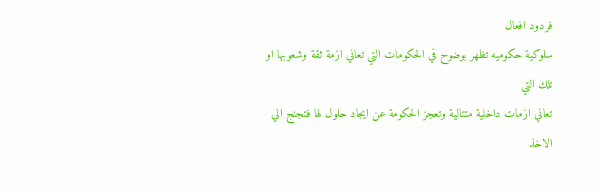فردود افعال
سلوكية حكوميه تظهر بوضوح في الحكومات التي تعاني ازمة ثقة وشعوبها او تلك التي
تعاني ازمات داخلية متتالية وتعجز الحكومة عن ايجاد حلول لها فتجنج الي الاخذ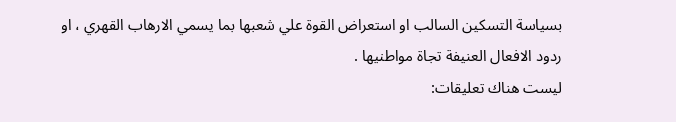بسياسة التسكين السالب او استعراض القوة علي شعبها بما يسمي الارهاب القهري ، او
ردود الافعال العنيفة تجاة مواطنيها .
ليست هناك تعليقات: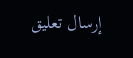إرسال تعليق